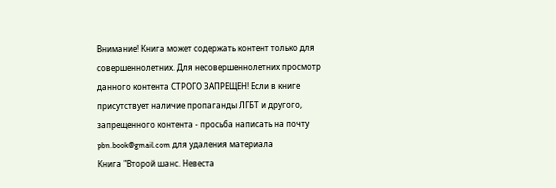Внимание! Книга может содержать контент только для совершеннолетних. Для несовершеннолетних просмотр данного контента СТРОГО ЗАПРЕЩЕН! Если в книге присутствует наличие пропаганды ЛГБТ и другого, запрещенного контента - просьба написать на почту pbn.book@gmail.com для удаления материала
Книга "Второй шанс. Невеста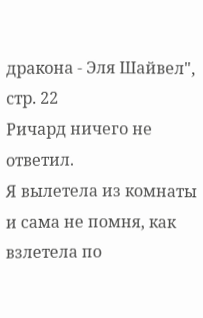дракона - Эля Шайвел", стр. 22
Ричард ничего не ответил.
Я вылетела из комнаты и сама не помня, как взлетела по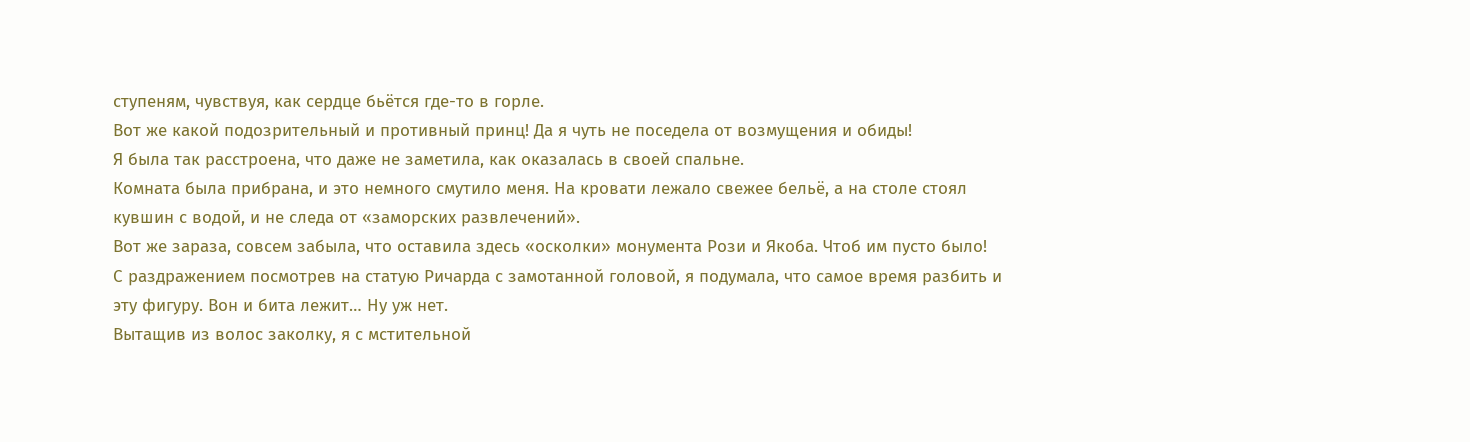ступеням, чувствуя, как сердце бьётся где-то в горле.
Вот же какой подозрительный и противный принц! Да я чуть не поседела от возмущения и обиды!
Я была так расстроена, что даже не заметила, как оказалась в своей спальне.
Комната была прибрана, и это немного смутило меня. На кровати лежало свежее бельё, а на столе стоял кувшин с водой, и не следа от «заморских развлечений».
Вот же зараза, совсем забыла, что оставила здесь «осколки» монумента Рози и Якоба. Чтоб им пусто было!
С раздражением посмотрев на статую Ричарда с замотанной головой, я подумала, что самое время разбить и эту фигуру. Вон и бита лежит… Ну уж нет.
Вытащив из волос заколку, я с мстительной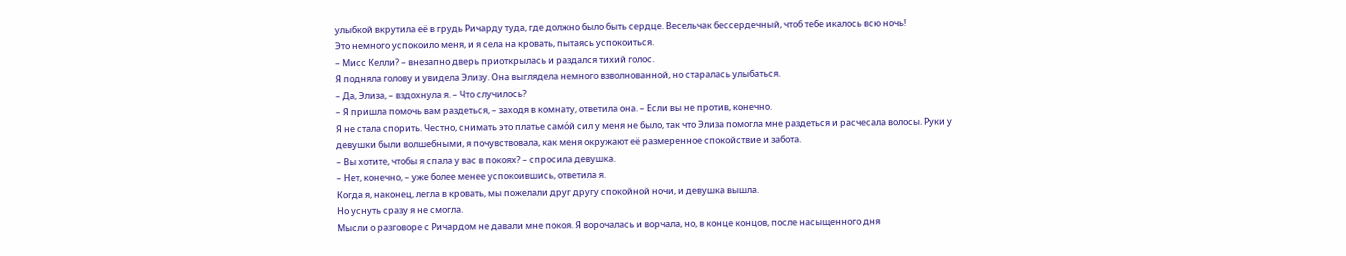улыбкой вкрутила её в грудь Ричарду туда, где должно было быть сердце. Весельчак бессердечный, чтоб тебе икалось всю ночь!
Это немного успокоило меня, и я села на кровать, пытаясь успокоиться.
– Мисс Келли? – внезапно дверь приоткрылась и раздался тихий голос.
Я подняла голову и увидела Элизу. Она выглядела немного взволнованной, но старалась улыбаться.
– Да, Элиза, – вздохнула я. – Что случилось?
– Я пришла помочь вам раздеться, – заходя в комнату, ответила она. – Если вы не против, конечно.
Я не стала спорить. Честно, снимать это платье само́й сил у меня не было, так что Элиза помогла мне раздеться и расчесала волосы. Руки у девушки были волшебными, я почувствовала, как меня окружают её размеренное спокойствие и забота.
– Вы хотите, чтобы я спала у вас в покоях? – спросила девушка.
– Нет, конечно, – уже более менее успокоившись, ответила я.
Когда я, наконец, легла в кровать, мы пожелали друг другу спокойной ночи, и девушка вышла.
Но уснуть сразу я не смогла.
Мысли о разговоре с Ричардом не давали мне покоя. Я ворочалась и ворчала, но, в конце концов, после насыщенного дня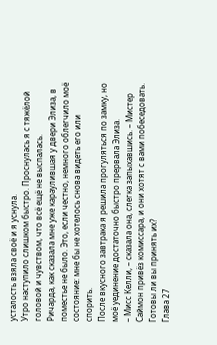усталость взяла своё и я уснула.
Утро наступило слишком быстро. Проснулась я с тяжёлой головой и чувством, что всё ещё не выспалась.
Ричарда, как сказала мне уже караулившая у двери Элиза, в поместье не было. Это, если честно, немного облегчило моё состояние: мне бы не хотелось снова видеть его или спорить.
После вкусного завтрака я решила прогуляться по замку, но моё уединение достаточно быстро прервала Элиза.
– Мисс Келли, – сказала она, слегка запыхавшись. – Мистер Саймон привёз комиссара, и они хотят с вами побеседовать. Готовы ли вы принять их?
Глава 27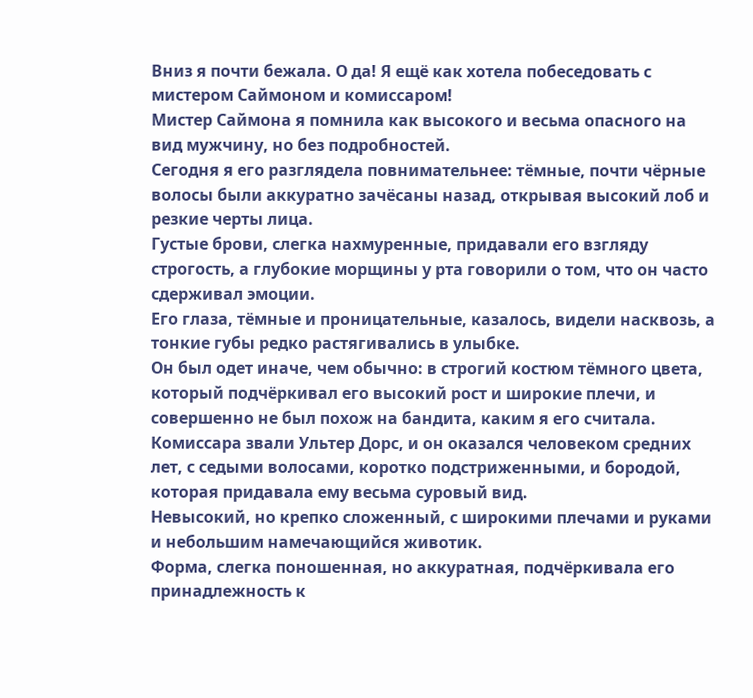Вниз я почти бежала. О да! Я ещё как хотела побеседовать с мистером Саймоном и комиссаром!
Мистер Саймона я помнила как высокого и весьма опасного на вид мужчину, но без подробностей.
Сегодня я его разглядела повнимательнее: тёмные, почти чёрные волосы были аккуратно зачёсаны назад, открывая высокий лоб и резкие черты лица.
Густые брови, слегка нахмуренные, придавали его взгляду строгость, а глубокие морщины у рта говорили о том, что он часто сдерживал эмоции.
Его глаза, тёмные и проницательные, казалось, видели насквозь, а тонкие губы редко растягивались в улыбке.
Он был одет иначе, чем обычно: в строгий костюм тёмного цвета, который подчёркивал его высокий рост и широкие плечи, и совершенно не был похож на бандита, каким я его считала.
Комиссара звали Ультер Дорс, и он оказался человеком средних лет, с седыми волосами, коротко подстриженными, и бородой, которая придавала ему весьма суровый вид.
Невысокий, но крепко сложенный, с широкими плечами и руками и небольшим намечающийся животик.
Форма, слегка поношенная, но аккуратная, подчёркивала его принадлежность к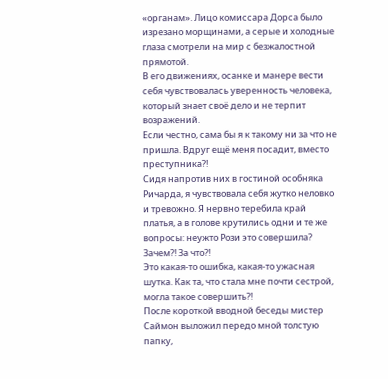«органам». Лицо комиссара Дорса было изрезано морщинами, а серые и холодные глаза смотрели на мир с безжалостной прямотой.
В его движениях, осанке и манере вести себя чувствовалась уверенность человека, который знает своё дело и не терпит возражений.
Если честно, сама бы я к такому ни за что не пришла. Вдруг ещё меня посадит, вместо преступника?!
Сидя напротив них в гостиной особняка Ричарда, я чувствовала себя жутко неловко и тревожно. Я нервно теребила край платья, а в голове крутились одни и те же вопросы: неужто Рози это совершила? Зачем?! За что?!
Это какая-то ошибка, какая-то ужасная шутка. Как та, что стала мне почти сестрой, могла такое совершить?!
После короткой вводной беседы мистер Саймон выложил передо мной толстую папку,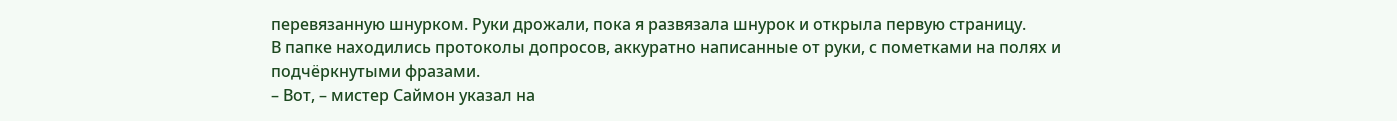перевязанную шнурком. Руки дрожали, пока я развязала шнурок и открыла первую страницу.
В папке находились протоколы допросов, аккуратно написанные от руки, с пометками на полях и подчёркнутыми фразами.
– Вот, – мистер Саймон указал на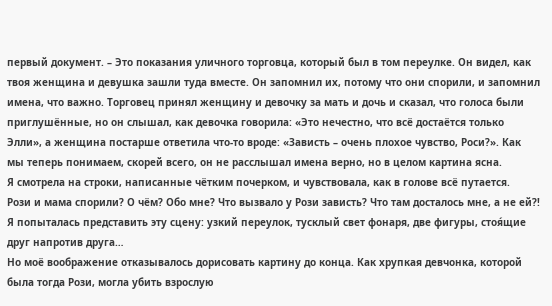первый документ. – Это показания уличного торговца, который был в том переулке. Он видел, как твоя женщина и девушка зашли туда вместе. Он запомнил их, потому что они спорили, и запомнил имена, что важно. Торговец принял женщину и девочку за мать и дочь и сказал, что голоса были приглушённые, но он слышал, как девочка говорила: «Это нечестно, что всё достаётся только Элли», а женщина постарше ответила что-то вроде: «Зависть – очень плохое чувство, Роси?». Как мы теперь понимаем, скорей всего, он не расслышал имена верно, но в целом картина ясна.
Я смотрела на строки, написанные чётким почерком, и чувствовала, как в голове всё путается.
Рози и мама спорили? О чём? Обо мне? Что вызвало у Рози зависть? Что там досталось мне, а не ей?!
Я попыталась представить эту сцену: узкий переулок, тусклый свет фонаря, две фигуры, стоя́щие друг напротив друга…
Но моё воображение отказывалось дорисовать картину до конца. Как хрупкая девчонка, которой была тогда Рози, могла убить взрослую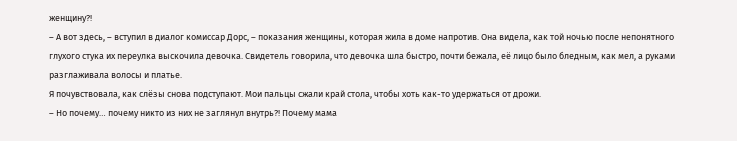женщину?!
– А вот здесь, – вступил в диалог комиссар Дорс, – показания женщины, которая жила в доме напротив. Она видела, как той ночью после непонятного глухого стука их переулка выскочила девочка. Свидетель говорила, что девочка шла быстро, почти бежала, её лицо было бледным, как мел, а руками разглаживала волосы и платье.
Я почувствовала, как слёзы снова подступают. Мои пальцы сжали край стола, чтобы хоть как-то удержаться от дрожи.
– Но почему… почему никто из них не заглянул внутрь?! Почему мама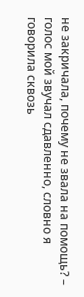не закричала, почему не звала на помощь? – голос мой звучал сдавленно, словно я говорила сквозь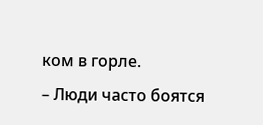ком в горле.
– Люди часто боятся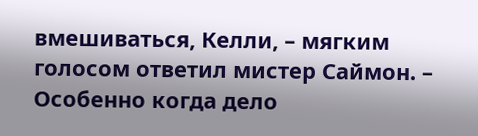вмешиваться, Келли, – мягким голосом ответил мистер Саймон. – Особенно когда дело